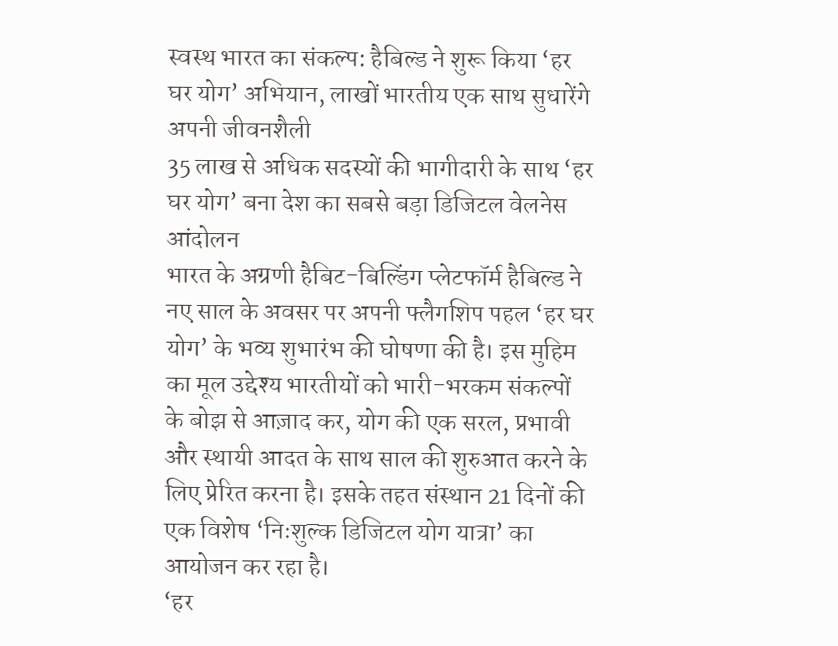स्वस्थ भारत का संकल्प: हैबिल्ड ने शुरू किया ‘हर घर योग’ अभियान, लाखों भारतीय एक साथ सुधारेंगे अपनी जीवनशैली
35 लाख से अधिक सदस्यों की भागीदारी के साथ ‘हर घर योग’ बना देश का सबसे बड़ा डिजिटल वेलनेस आंदोलन
भारत के अग्रणी हैबिट-बिल्डिंग प्लेटफॉर्म हैबिल्ड ने नए साल के अवसर पर अपनी फ्लैगशिप पहल ‘हर घर योग’ के भव्य शुभारंभ की घोषणा की है। इस मुहिम का मूल उद्देश्य भारतीयों को भारी-भरकम संकल्पों के बोझ से आज़ाद कर, योग की एक सरल, प्रभावी और स्थायी आदत के साथ साल की शुरुआत करने के लिए प्रेरित करना है। इसके तहत संस्थान 21 दिनों की एक विशेष ‘निःशुल्क डिजिटल योग यात्रा’ का आयोजन कर रहा है।
‘हर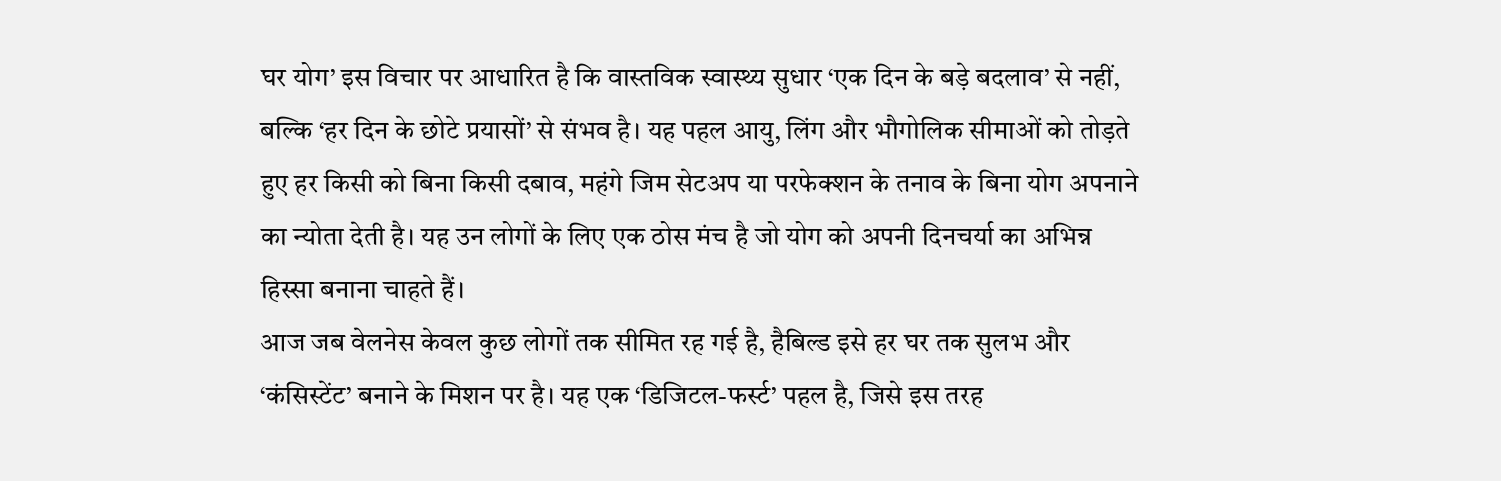घर योग’ इस विचार पर आधारित है कि वास्तविक स्वास्थ्य सुधार ‘एक दिन के बड़े बदलाव’ से नहीं, बल्कि ‘हर दिन के छोटे प्रयासों’ से संभव है। यह पहल आयु, लिंग और भौगोलिक सीमाओं को तोड़ते हुए हर किसी को बिना किसी दबाव, महंगे जिम सेटअप या परफेक्शन के तनाव के बिना योग अपनाने का न्योता देती है। यह उन लोगों के लिए एक ठोस मंच है जो योग को अपनी दिनचर्या का अभिन्न हिस्सा बनाना चाहते हैं।
आज जब वेलनेस केवल कुछ लोगों तक सीमित रह गई है, हैबिल्ड इसे हर घर तक सुलभ और ‘कंसिस्टेंट’ बनाने के मिशन पर है। यह एक ‘डिजिटल-फर्स्ट’ पहल है, जिसे इस तरह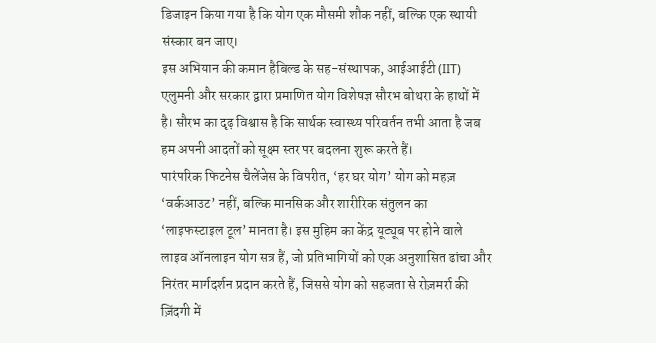डिजाइन किया गया है कि योग एक मौसमी शौक नहीं, बल्कि एक स्थायी संस्कार बन जाए।
इस अभियान की कमान हैबिल्ड के सह-संस्थापक, आईआईटी (IIT) एलुमनी और सरकार द्वारा प्रमाणित योग विशेषज्ञ सौरभ बोथरा के हाथों में है। सौरभ का दृढ़ विश्वास है कि सार्थक स्वास्थ्य परिवर्तन तभी आता है जब हम अपनी आदतों को सूक्ष्म स्तर पर बदलना शुरू करते हैं।
पारंपरिक फिटनेस चैलेंजेस के विपरीत, ‘हर घर योग’ योग को महज़ ‘वर्कआउट’ नहीं, बल्कि मानसिक और शारीरिक संतुलन का ‘लाइफस्टाइल टूल’ मानता है। इस मुहिम का केंद्र यूट्यूब पर होने वाले लाइव ऑनलाइन योग सत्र हैं, जो प्रतिभागियों को एक अनुशासित ढांचा और निरंतर मार्गदर्शन प्रदान करते हैं, जिससे योग को सहजता से रोज़मर्रा की ज़िंदगी में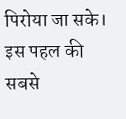पिरोया जा सके।
इस पहल की सबसे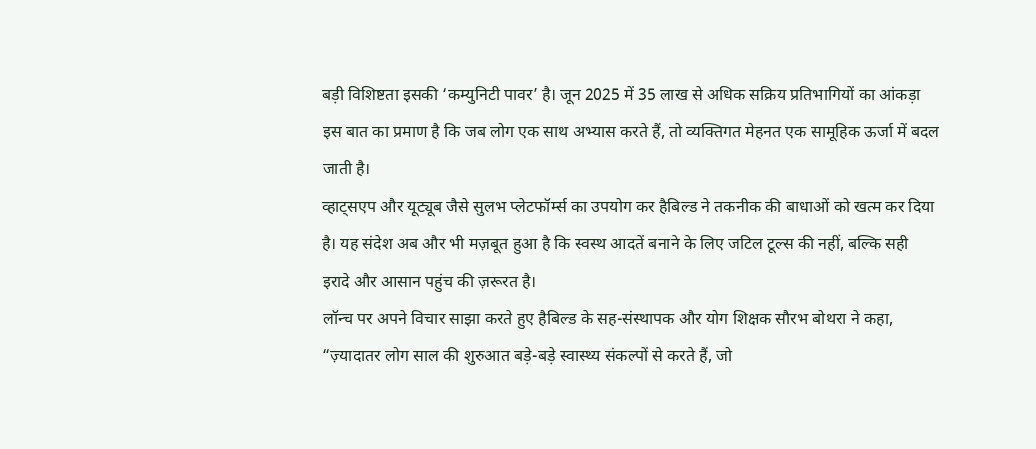बड़ी विशिष्टता इसकी ‘कम्युनिटी पावर’ है। जून 2025 में 35 लाख से अधिक सक्रिय प्रतिभागियों का आंकड़ा इस बात का प्रमाण है कि जब लोग एक साथ अभ्यास करते हैं, तो व्यक्तिगत मेहनत एक सामूहिक ऊर्जा में बदल जाती है।
व्हाट्सएप और यूट्यूब जैसे सुलभ प्लेटफॉर्म्स का उपयोग कर हैबिल्ड ने तकनीक की बाधाओं को खत्म कर दिया है। यह संदेश अब और भी मज़बूत हुआ है कि स्वस्थ आदतें बनाने के लिए जटिल टूल्स की नहीं, बल्कि सही इरादे और आसान पहुंच की ज़रूरत है।
लॉन्च पर अपने विचार साझा करते हुए हैबिल्ड के सह-संस्थापक और योग शिक्षक सौरभ बोथरा ने कहा, “ज़्यादातर लोग साल की शुरुआत बड़े-बड़े स्वास्थ्य संकल्पों से करते हैं, जो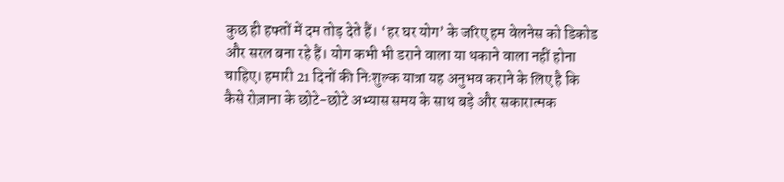कुछ ही हफ्तों में दम तोड़ देते हैं। ‘हर घर योग’ के जरिए हम वेलनेस को डिकोड और सरल बना रहे हैं। योग कभी भी डराने वाला या थकाने वाला नहीं होना चाहिए। हमारी 21 दिनों की निःशुल्क यात्रा यह अनुभव कराने के लिए है कि कैसे रोज़ाना के छोटे-छोटे अभ्यास समय के साथ बड़े और सकारात्मक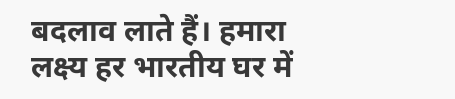बदलाव लाते हैं। हमारा लक्ष्य हर भारतीय घर में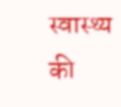स्वास्थ्य की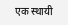एक स्थायी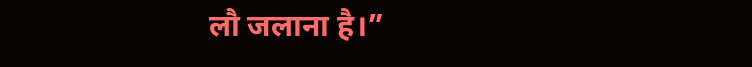लौ जलाना है।”